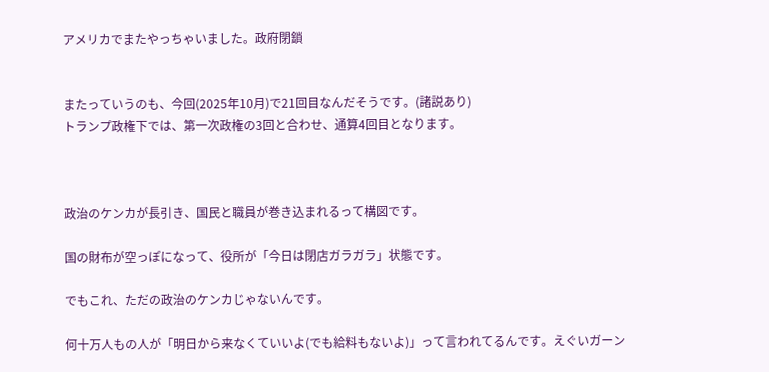アメリカでまたやっちゃいました。政府閉鎖


またっていうのも、今回(2025年10月)で21回目なんだそうです。(諸説あり)
トランプ政権下では、第一次政権の3回と合わせ、通算4回目となります。



政治のケンカが長引き、国民と職員が巻き込まれるって構図です。

国の財布が空っぽになって、役所が「今日は閉店ガラガラ」状態です。

でもこれ、ただの政治のケンカじゃないんです。

何十万人もの人が「明日から来なくていいよ(でも給料もないよ)」って言われてるんです。えぐいガーン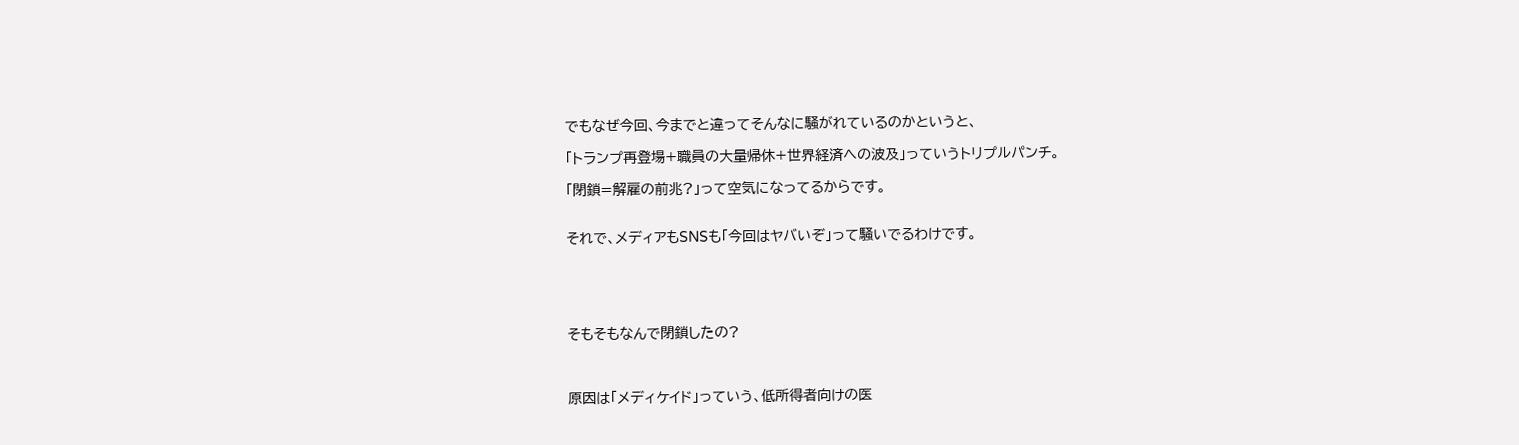でもなぜ今回、今までと違ってそんなに騒がれているのかというと、

「トランプ再登場+職員の大量帰休+世界経済への波及」っていうトリプルパンチ。

「閉鎖=解雇の前兆?」って空気になってるからです。


それで、メディアもSNSも「今回はヤバいぞ」って騒いでるわけです。





そもそもなんで閉鎖したの?



原因は「メディケイド」っていう、低所得者向けの医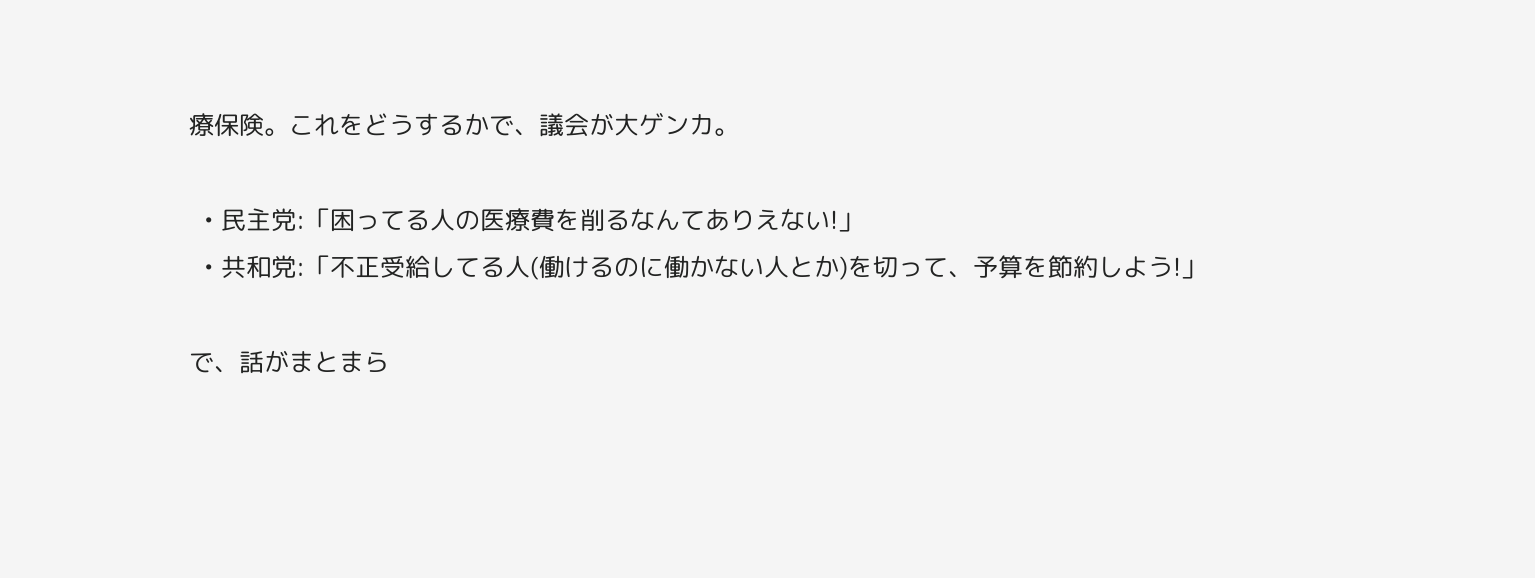療保険。これをどうするかで、議会が大ゲンカ。

  • 民主党:「困ってる人の医療費を削るなんてありえない!」
  • 共和党:「不正受給してる人(働けるのに働かない人とか)を切って、予算を節約しよう!」

で、話がまとまら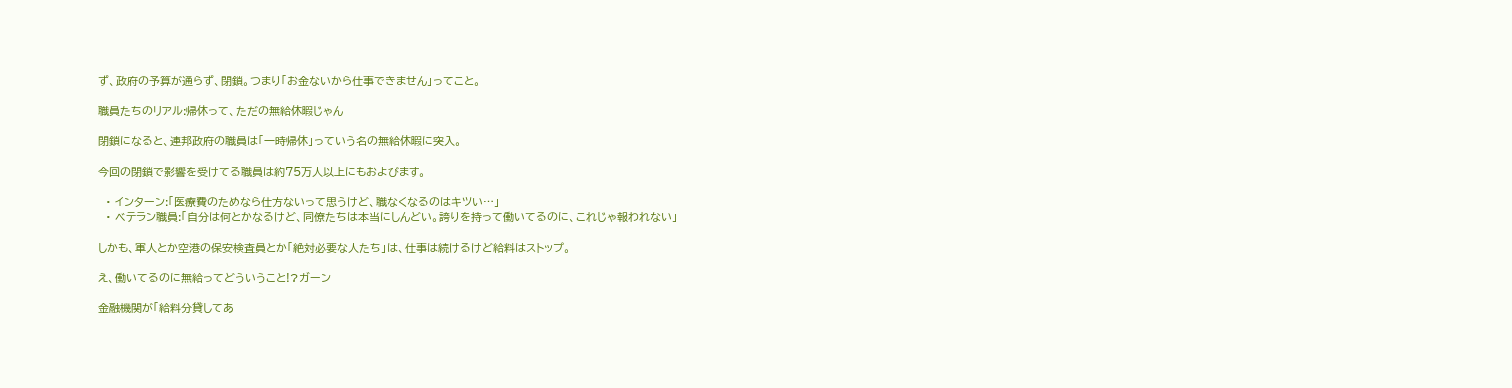ず、政府の予算が通らず、閉鎖。つまり「お金ないから仕事できません」ってこと。

職員たちのリアル:帰休って、ただの無給休暇じゃん

閉鎖になると、連邦政府の職員は「一時帰休」っていう名の無給休暇に突入。

今回の閉鎖で影響を受けてる職員は約75万人以上にもおよびます。

  • インターン:「医療費のためなら仕方ないって思うけど、職なくなるのはキツい…」
  • ベテラン職員:「自分は何とかなるけど、同僚たちは本当にしんどい。誇りを持って働いてるのに、これじゃ報われない」

しかも、軍人とか空港の保安検査員とか「絶対必要な人たち」は、仕事は続けるけど給料はストップ。

え、働いてるのに無給ってどういうこと!?ガーン

金融機関が「給料分貸してあ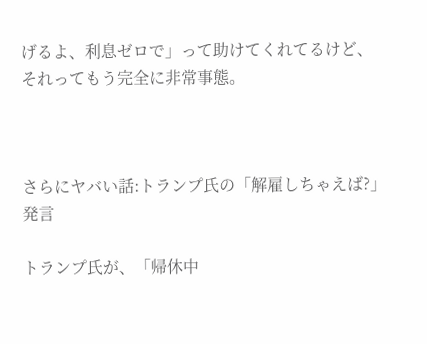げるよ、利息ゼロで」って助けてくれてるけど、それってもう完全に非常事態。



さらにヤバい話:トランプ氏の「解雇しちゃえば?」発言

トランプ氏が、「帰休中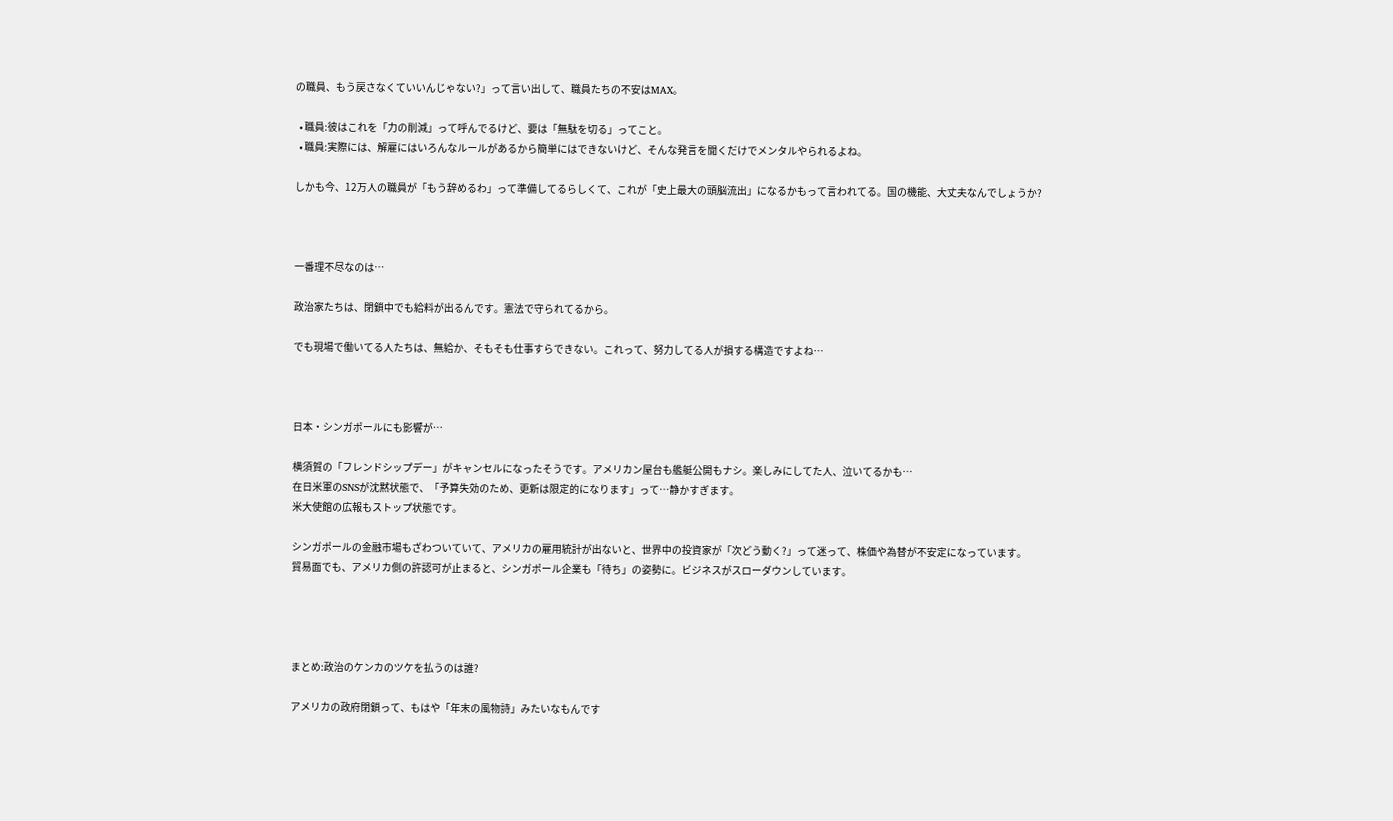の職員、もう戻さなくていいんじゃない?」って言い出して、職員たちの不安はMAX。

  • 職員:彼はこれを「力の削減」って呼んでるけど、要は「無駄を切る」ってこと。
  • 職員:実際には、解雇にはいろんなルールがあるから簡単にはできないけど、そんな発言を聞くだけでメンタルやられるよね。

しかも今、12万人の職員が「もう辞めるわ」って準備してるらしくて、これが「史上最大の頭脳流出」になるかもって言われてる。国の機能、大丈夫なんでしょうか?



一番理不尽なのは…

政治家たちは、閉鎖中でも給料が出るんです。憲法で守られてるから。

でも現場で働いてる人たちは、無給か、そもそも仕事すらできない。これって、努力してる人が損する構造ですよね…



日本・シンガポールにも影響が…

横須賀の「フレンドシップデー」がキャンセルになったそうです。アメリカン屋台も艦艇公開もナシ。楽しみにしてた人、泣いてるかも…
在日米軍のSNSが沈黙状態で、「予算失効のため、更新は限定的になります」って…静かすぎます。
米大使館の広報もストップ状態です。

シンガポールの金融市場もざわついていて、アメリカの雇用統計が出ないと、世界中の投資家が「次どう動く?」って迷って、株価や為替が不安定になっています。
貿易面でも、アメリカ側の許認可が止まると、シンガポール企業も「待ち」の姿勢に。ビジネスがスローダウンしています。




まとめ:政治のケンカのツケを払うのは誰?

アメリカの政府閉鎖って、もはや「年末の風物詩」みたいなもんです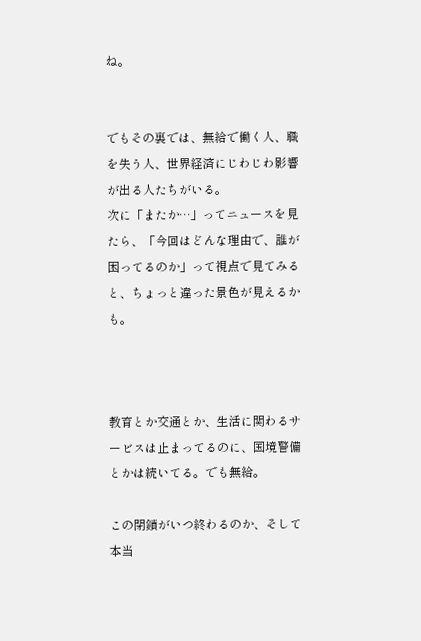ね。


でもその裏では、無給で働く人、職を失う人、世界経済にじわじわ影響が出る人たちがいる。
次に「またか…」ってニュースを見たら、「今回はどんな理由で、誰が困ってるのか」って視点で見てみると、ちょっと違った景色が見えるかも。



教育とか交通とか、生活に関わるサービスは止まってるのに、国境警備とかは続いてる。でも無給。

この閉鎖がいつ終わるのか、そして本当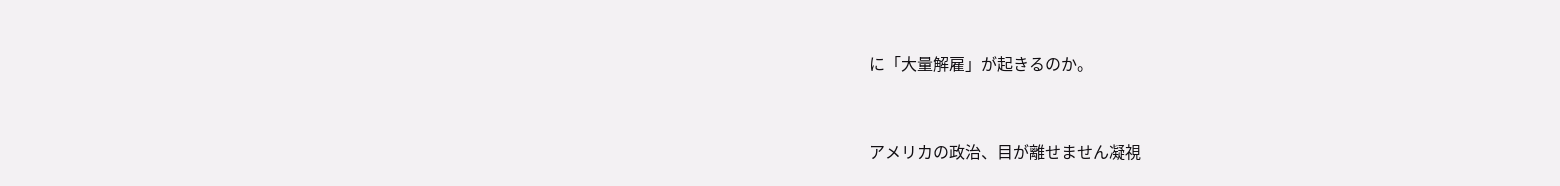に「大量解雇」が起きるのか。



アメリカの政治、目が離せません凝視